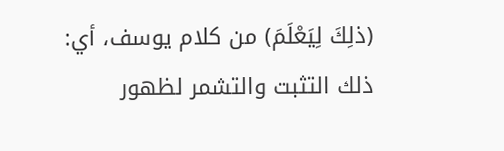(ذلِكَ لِيَعْلَمَ) من كلام يوسف، أي: ذلك التثبت والتشمر لظهور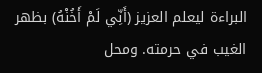البراءة ليعلم العزيز (أَنِّي لَمْ أَخُنْهُ) بظهر الغيب في حرمته. ومحل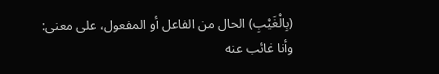(بِالْغَيْبِ) الحال من الفاعل أو المفعول، على معنى: وأنا غائب عنه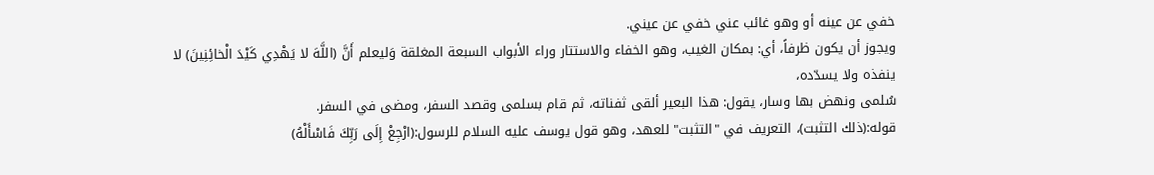خفي عن عينه أو وهو غائب عني خفي عن عيني.
ويجوز أن يكون ظرفاً، أي: بمكان الغيب، وهو الخفاء والاستتار وراء الأبواب السبعة المغلقة وَليعلم أَنَّ (اللَّهَ لا يَهْدِي كَيْدَ الْخائِنِينَ) لا ينفذه ولا يسدّده،
سُلمى ونهض بها وسار، يقول: هذا البعير ألقى ثفناته، ثم قام بسلمى وقصد السفر، ومضى في السفر.
قوله:(ذلك التثبت)، التعريف في "التثبت" للعهد، وهو قول يوسف عليه السلام للرسول:(ارْجِعْ إِلَى رَبِّكَ فَاسْأَلْهُ)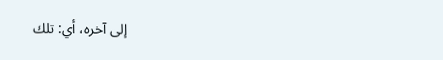إلى آخره، أي: تلك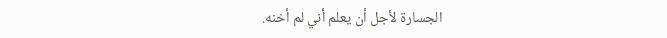الجسارة لأجل أن يعلم أني لم أخنه.